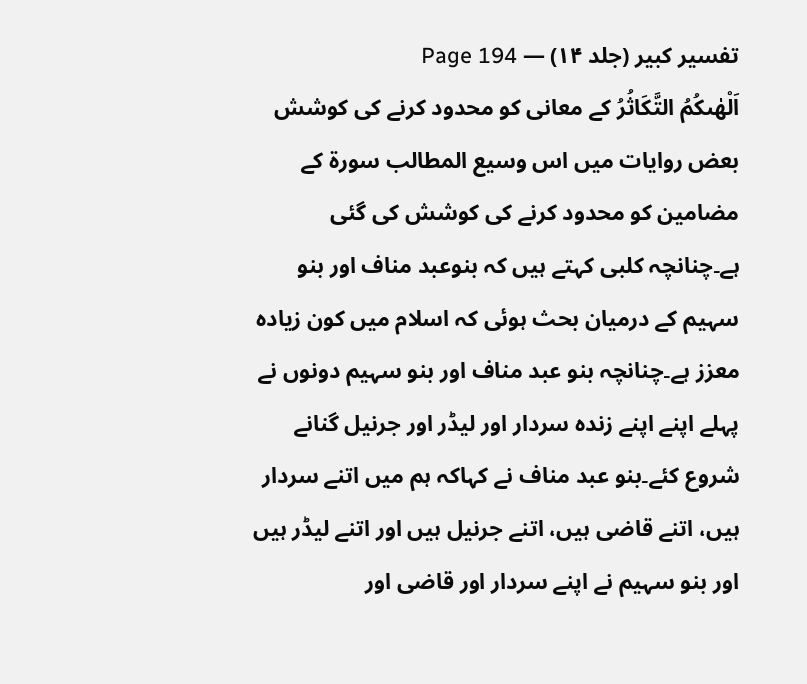تفسیر کبیر (جلد ۱۴) — Page 194
اَلْهٰىكُمُ التَّكَاثُرُ کے معانی کو محدود کرنے کی کوشش بعض روایات میں اس وسیع المطالب سورۃ کے مضامین کو محدود کرنے کی کوشش کی گئی ہے۔چنانچہ کلبی کہتے ہیں کہ بنوعبد مناف اور بنو سہیم کے درمیان بحث ہوئی کہ اسلام میں کون زیادہ معزز ہے۔چنانچہ بنو عبد مناف اور بنو سہیم دونوں نے پہلے اپنے اپنے زندہ سردار اور لیڈر اور جرنیل گنانے شروع کئے۔بنو عبد مناف نے کہاکہ ہم میں اتنے سردار ہیں، اتنے قاضی ہیں، اتنے جرنیل ہیں اور اتنے لیڈر ہیں اور بنو سہیم نے اپنے سردار اور قاضی اور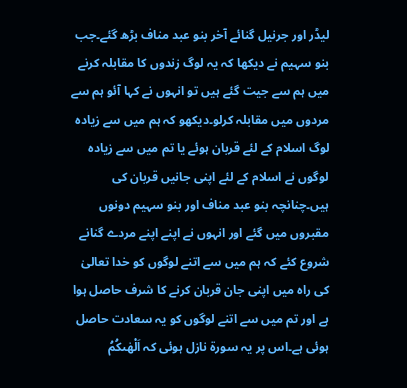لیڈر اور جرنیل گنائے آخر بنو عبد مناف بڑھ گئے۔جب بنو سہیم نے دیکھا کہ یہ لوگ زندوں کا مقابلہ کرنے میں ہم سے جیت گئے ہیں تو انہوں نے کہا آئو ہم سے مردوں میں مقابلہ کرلو۔دیکھو کہ ہم میں سے زیادہ لوگ اسلام کے لئے قربان ہوئے یا تم میں سے زیادہ لوگوں نے اسلام کے لئے اپنی جانیں قربان کی ہیں۔چنانچہ بنو عبد مناف اور بنو سہیم دونوں مقبروں میں گئے اور انہوں نے اپنے اپنے مردے گنانے شروع کئے کہ ہم میں سے اتنے لوگوں کو خدا تعالیٰ کی راہ میں اپنی جان قربان کرنے کا شرف حاصل ہوا ہے اور تم میں سے اتنے لوگوں کو یہ سعادت حاصل ہوئی ہے۔اس پر یہ سورۃ نازل ہوئی کہ اَلْهٰىكُمُ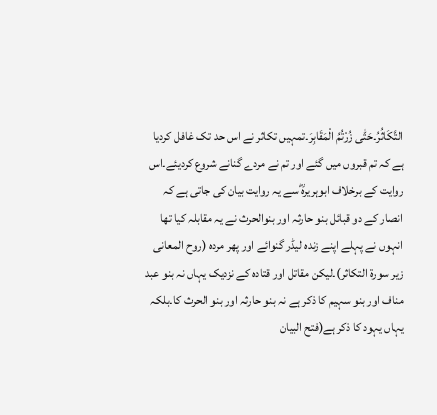التَّكَاثُرُ۔حَتّٰى زُرْتُمُ الْمَقَابِرَ۔تمہیں تکاثر نے اس حد تک غافل کردیا ہے کہ تم قبروں میں گئے اور تم نے مردے گنانے شروع کردیئے۔اس روایت کے برخلاف ابوہریرہؓ سے یہ روایت بیان کی جاتی ہے کہ انصار کے دو قبائل بنو حارثہ اور بنوالحرث نے یہ مقابلہ کیا تھا انہوں نے پہلے اپنے زندہ لیڈر گنوائے اور پھر مردہ (روح المعانی زیر سورۃ التکاثر)۔لیکن مقاتل اور قتادہ کے نزدیک یہاں نہ بنو عبد مناف اور بنو سہیم کا ذکر ہے نہ بنو حارثہ اور بنو الحرث کا۔بلکہ یہاں یہود کا ذکر ہے(فتح البیان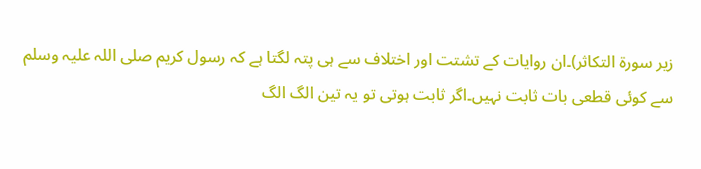زیر سورۃ التکاثر)۔ان روایات کے تشتت اور اختلاف سے ہی پتہ لگتا ہے کہ رسول کریم صلی اللہ علیہ وسلم سے کوئی قطعی بات ثابت نہیں۔اگر ثابت ہوتی تو یہ تین الگ الگ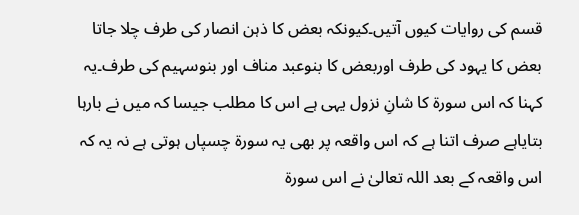قسم کی روایات کیوں آتیں۔کیونکہ بعض کا ذہن انصار کی طرف چلا جاتا بعض کا یہود کی طرف اوربعض کا بنوعبد مناف اور بنوسہیم کی طرف۔یہ کہنا کہ اس سورۃ کا شانِ نزول یہی ہے اس کا مطلب جیسا کہ میں نے بارہا بتایاہے صرف اتنا ہے کہ اس واقعہ پر بھی یہ سورۃ چسپاں ہوتی ہے نہ یہ کہ اس واقعہ کے بعد اللہ تعالیٰ نے اس سورۃ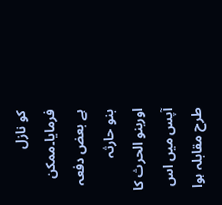کو نازل فرمایا۔ممکن ہے بعض دفعہ بنو حارثہ اوربنو الحرث کا آپس میں اس طرح مقابلہ ہوا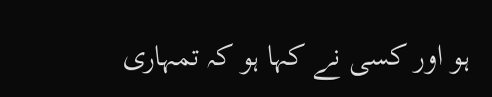ہو اور کسی نے کہا ہو کہ تمہاری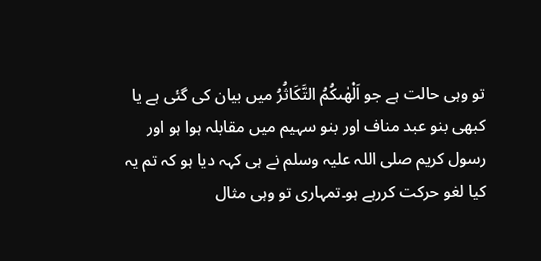تو وہی حالت ہے جو اَلْهٰىكُمُ التَّكَاثُرُ میں بیان کی گئی ہے یا کبھی بنو عبد مناف اور بنو سہیم میں مقابلہ ہوا ہو اور رسول کریم صلی اللہ علیہ وسلم نے ہی کہہ دیا ہو کہ تم یہ کیا لغو حرکت کررہے ہو۔تمہاری تو وہی مثال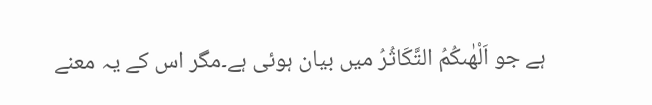ہے جو اَلْهٰىكُمُ التَّكَاثُرُ میں بیان ہوئی ہے۔مگر اس کے یہ معنے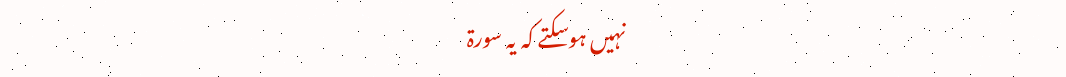نہیں ہوسکتے کہ یہ سورۃ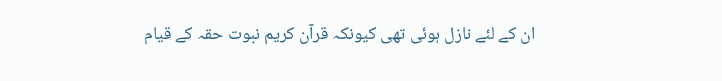ان کے لئے نازل ہوئی تھی کیونکہ قرآن کریم نبوت حقہ کے قیام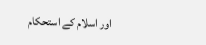اور اسلام کے استحکام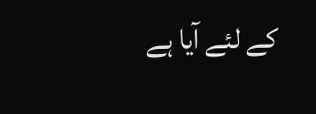کے لئے آیا ہے